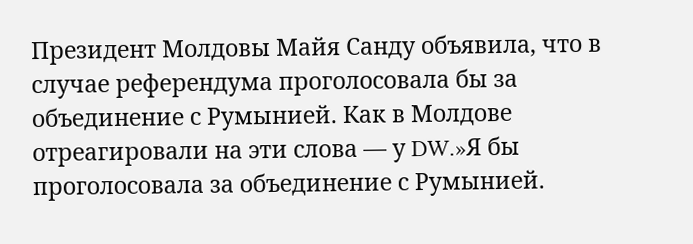Президент Молдовы Майя Санду объявила, что в случае референдума проголосовала бы за объединение с Румынией. Как в Молдове отреагировали на эти слова — у DW.»Я бы проголосовала за объединение с Румынией.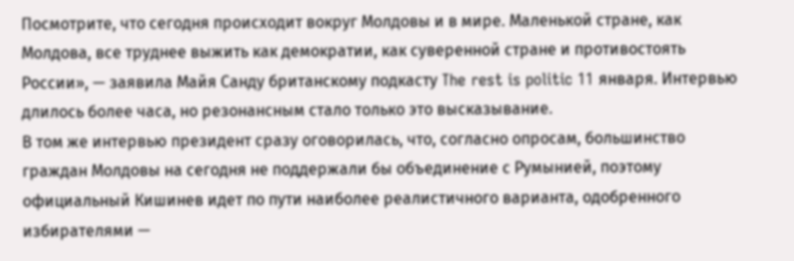Посмотрите, что сегодня происходит вокруг Молдовы и в мире. Маленькой стране, как Молдова, все труднее выжить как демократии, как суверенной стране и противостоять России», — заявила Майя Санду британскому подкасту The rest is politic 11 января. Интервью длилось более часа, но резонансным стало только это высказывание.
В том же интервью президент сразу оговорилась, что, согласно опросам, большинство граждан Молдовы на сегодня не поддержали бы объединение с Румынией, поэтому официальный Кишинев идет по пути наиболее реалистичного варианта, одобренного избирателями —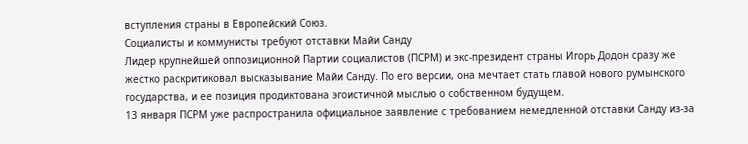вступления страны в Европейский Союз.
Социалисты и коммунисты требуют отставки Майи Санду
Лидер крупнейшей оппозиционной Партии социалистов (ПСРМ) и экс-президент страны Игорь Додон сразу же жестко раскритиковал высказывание Майи Санду. По его версии, она мечтает стать главой нового румынского государства, и ее позиция продиктована эгоистичной мыслью о собственном будущем.
13 января ПСРМ уже распространила официальное заявление с требованием немедленной отставки Санду из-за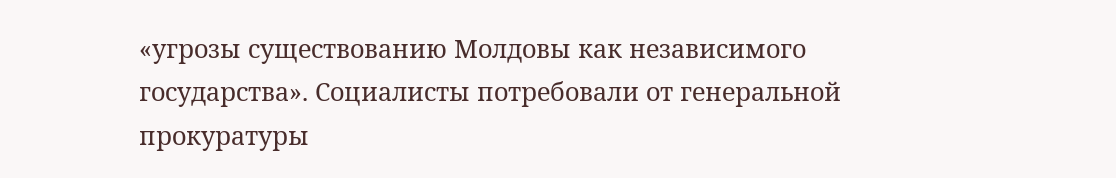«угрозы существованию Молдовы как независимого государства». Социалисты потребовали от генеральной прокуратуры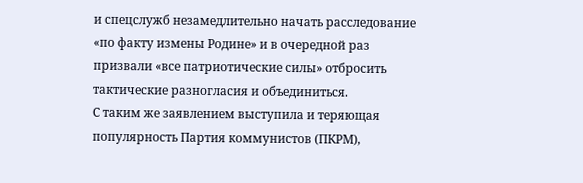и спецслужб незамедлительно начать расследование «по факту измены Родине» и в очередной раз призвали «все патриотические силы» отбросить тактические разногласия и объединиться.
С таким же заявлением выступила и теряющая популярность Партия коммунистов (ПКРМ),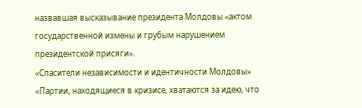назвавшая высказывание президента Молдовы «актом государственной измены и грубым нарушением президентской присяги».
«Спасители независимости и идентичности Молдовы»
«Партии, находящиеся в кризисе, хватаются за идею, что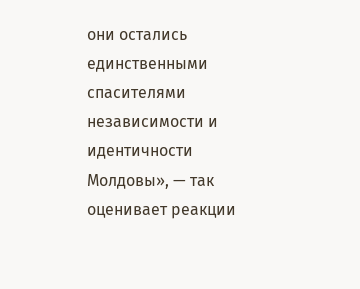они остались единственными спасителями независимости и идентичности Молдовы», — так оценивает реакции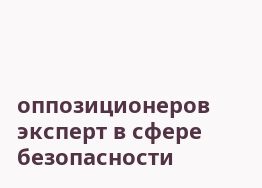оппозиционеров эксперт в сфере безопасности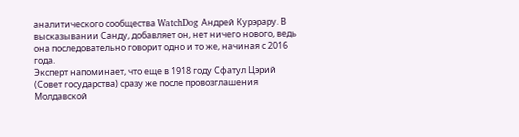аналитического сообщества WatchDog Андрей Курэрару. В высказывании Санду, добавляет он, нет ничего нового, ведь она последовательно говорит одно и то же, начиная с 2016 года.
Эксперт напоминает, что еще в 1918 году Сфатул Цэрий (Совет государства) сразу же после провозглашения Молдавской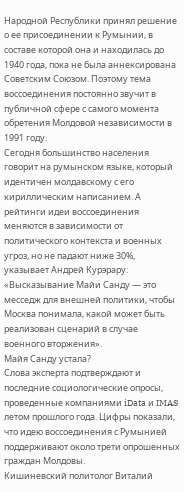Народной Республики принял решение о ее присоединении к Румынии, в составе которой она и находилась до 1940 года, пока не была аннексирована Советским Союзом. Поэтому тема воссоединения постоянно звучит в публичной сфере с самого момента обретения Молдовой независимости в 1991 году.
Сегодня большинство населения говорит на румынском языке, который идентичен молдавскому с его кириллическим написанием. А рейтинги идеи воссоединения меняются в зависимости от политического контекста и военных угроз, но не падают ниже 30%, указывает Андрей Курэрару: «Высказывание Майи Санду — это месседж для внешней политики, чтобы Москва понимала, какой может быть реализован сценарий в случае военного вторжения».
Майя Санду устала?
Слова эксперта подтверждают и последние социологические опросы, проведенные компаниями iData и IMAS летом прошлого года. Цифры показали, что идею воссоединения с Румынией поддерживают около трети опрошенных граждан Молдовы.
Кишиневский политолог Виталий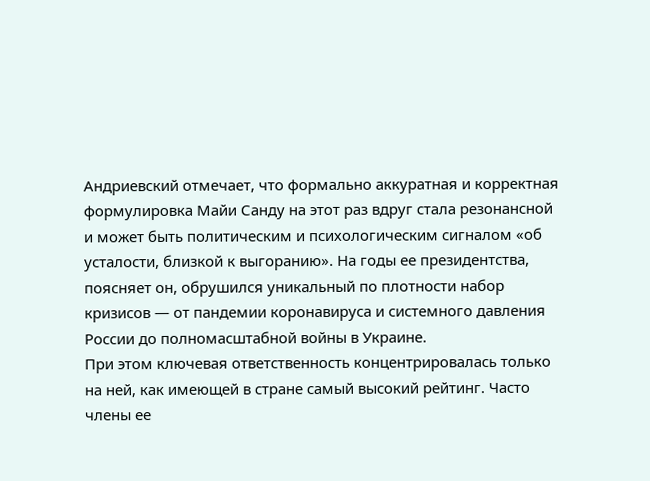Андриевский отмечает, что формально аккуратная и корректная формулировка Майи Санду на этот раз вдруг стала резонансной и может быть политическим и психологическим сигналом «об усталости, близкой к выгоранию». На годы ее президентства, поясняет он, обрушился уникальный по плотности набор кризисов — от пандемии коронавируса и системного давления России до полномасштабной войны в Украине.
При этом ключевая ответственность концентрировалась только на ней, как имеющей в стране самый высокий рейтинг. Часто члены ее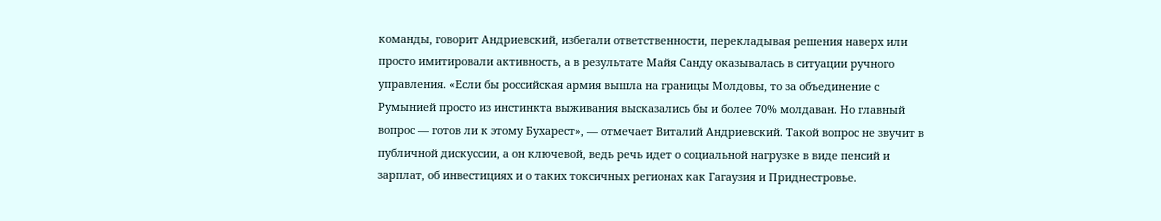команды, говорит Андриевский, избегали ответственности, перекладывая решения наверх или просто имитировали активность, а в результате Майя Санду оказывалась в ситуации ручного управления. «Если бы российская армия вышла на границы Молдовы, то за объединение с Румынией просто из инстинкта выживания высказались бы и более 70% молдаван. Но главный вопрос — готов ли к этому Бухарест», — отмечает Виталий Андриевский. Такой вопрос не звучит в публичной дискуссии, а он ключевой, ведь речь идет о социальной нагрузке в виде пенсий и зарплат, об инвестициях и о таких токсичных регионах как Гагаузия и Приднестровье.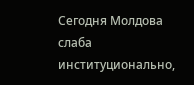Сегодня Молдова слаба институционально,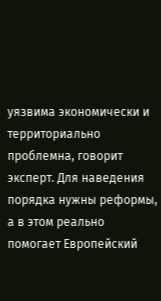уязвима экономически и территориально проблемна, говорит эксперт. Для наведения порядка нужны реформы, а в этом реально помогает Европейский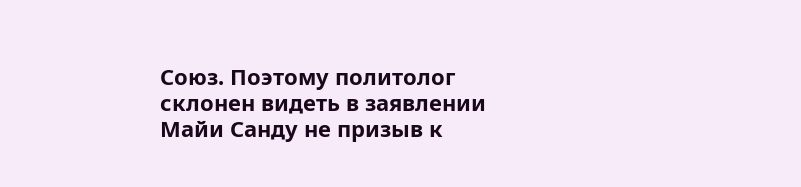Союз. Поэтому политолог склонен видеть в заявлении Майи Санду не призыв к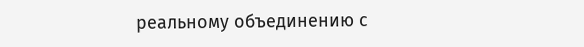реальному объединению с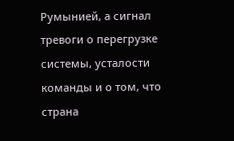Румынией, а сигнал тревоги о перегрузке системы, усталости команды и о том, что страна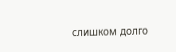слишком долго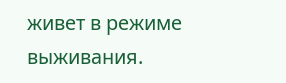живет в режиме выживания.